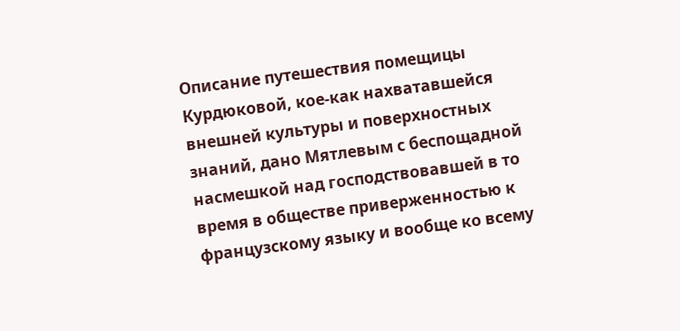Описание путешествия помещицы Курдюковой, кое-как нахватавшейся внешней культуры и поверхностных знаний, дано Мятлевым с беспощадной насмешкой над господствовавшей в то время в обществе приверженностью к французскому языку и вообще ко всему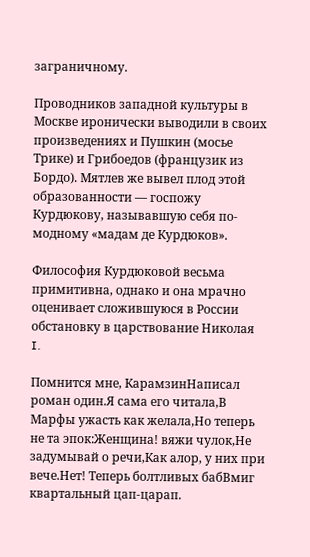заграничному.

Проводников западной культуры в Москве иронически выводили в своих произведениях и Пушкин (мосье Трике) и Грибоедов (французик из Бордо). Мятлев же вывел плод этой образованности — госпожу Курдюкову, называвшую себя по-модному «мадам де Курдюков».

Философия Курдюковой весьма примитивна, однако и она мрачно оценивает сложившуюся в России обстановку в царствование Николая I.

Помнится мне, КарамзинНаписал роман один.Я сама его читала,В Марфы ужасть как желала,Но теперь не та эпок:Женщина! вяжи чулок,Не задумывай о речи,Как алор, у них при вече.Нет! Теперь болтливых бабВмиг квартальный цап-царап.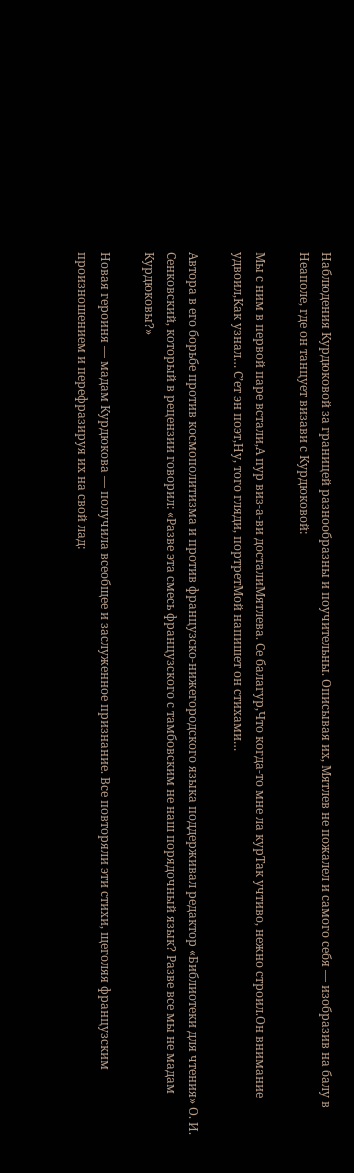Наблюдения Курдюковой за границей разнообразны и поучительны. Описывая их, Мятлев не пожалел и самого себя — изобразив на балу в Неаполе, где он танцует визави с Курдюковой:

Мы с ним в первой паре встали,А пур виз-а-ви досталиМятлева. Се балагур,Что когда-то мне ла курТак учтиво, нежно строил.Он внимание удвоил,Как узнал… С’ет эн поэт,Ну, того гляди, портретМой напишет он стихами…

Автора в его борьбе против космополитизма и против французско-нижегородского языка поддерживал редактор «Библиотеки для чтения» О. И. Сенковский, который в рецензии говорил: «Разве эта смесь французского с тамбовским не наш порядочный язык? Разве все мы не мадам Курдюковы?»

Новая героиня — мадам Курдюкова — получила всеобщее и заслуженное признание. Все повторяли эти стихи, щеголяя французским произношением и перефразируя их на свой лад: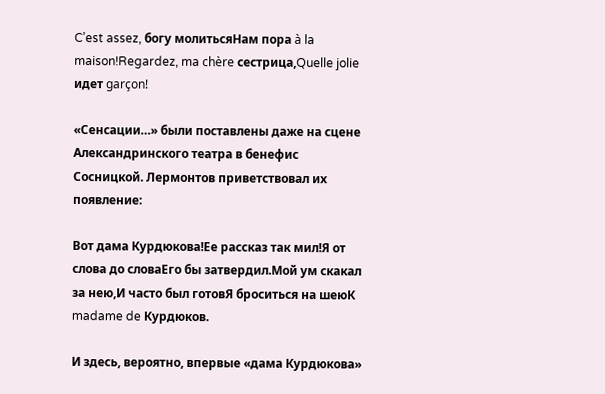C’est assez, богу молитьсяНам пора à la maison!Regardez, ma chère сестрица,Quelle jolie идет garçon!

«Сенсации…» были поставлены даже на сцене Александринского театра в бенефис Сосницкой. Лермонтов приветствовал их появление:

Вот дама Курдюкова!Ее рассказ так мил!Я от слова до словаЕго бы затвердил.Мой ум скакал за нею,И часто был готовЯ броситься на шеюК madame de Курдюков.

И здесь, вероятно, впервые «дама Курдюкова»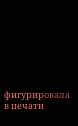фигурировала в печати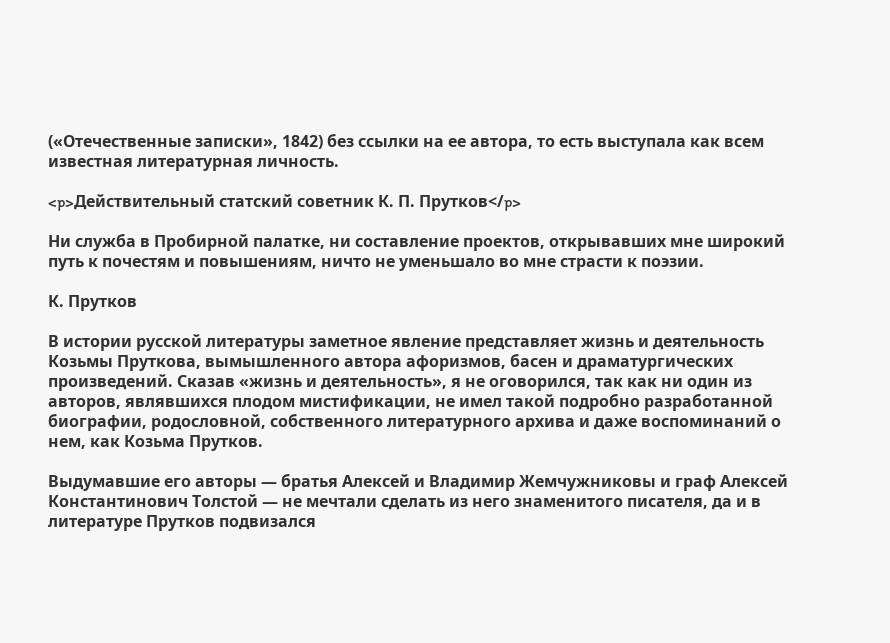(«Отечественные записки», 1842) без ссылки на ее автора, то есть выступала как всем известная литературная личность.

<p>Действительный статский советник К. П. Прутков</p>

Ни служба в Пробирной палатке, ни составление проектов, открывавших мне широкий путь к почестям и повышениям, ничто не уменьшало во мне страсти к поэзии.

К. Прутков

В истории русской литературы заметное явление представляет жизнь и деятельность Козьмы Пруткова, вымышленного автора афоризмов, басен и драматургических произведений. Сказав «жизнь и деятельность», я не оговорился, так как ни один из авторов, являвшихся плодом мистификации, не имел такой подробно разработанной биографии, родословной, собственного литературного архива и даже воспоминаний о нем, как Козьма Прутков.

Выдумавшие его авторы — братья Алексей и Владимир Жемчужниковы и граф Алексей Константинович Толстой — не мечтали сделать из него знаменитого писателя, да и в литературе Прутков подвизался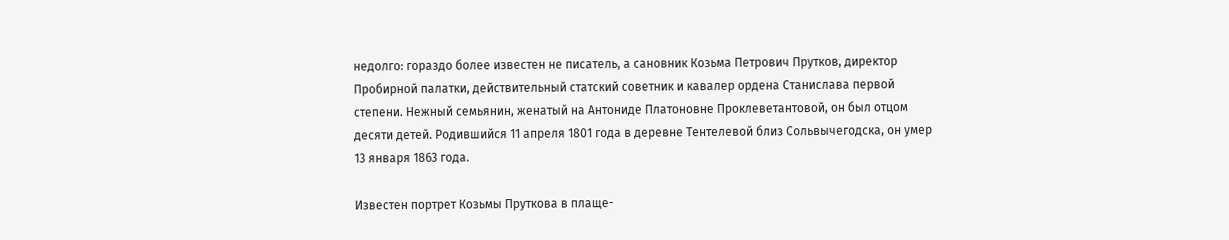недолго: гораздо более известен не писатель, а сановник Козьма Петрович Прутков, директор Пробирной палатки, действительный статский советник и кавалер ордена Станислава первой степени. Нежный семьянин, женатый на Антониде Платоновне Проклеветантовой, он был отцом десяти детей. Родившийся 11 апреля 1801 года в деревне Тентелевой близ Сольвычегодска, он умер 13 января 1863 года.

Известен портрет Козьмы Пруткова в плаще-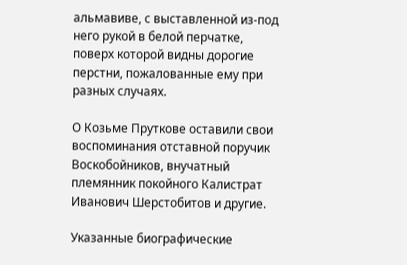альмавиве, с выставленной из-под него рукой в белой перчатке, поверх которой видны дорогие перстни, пожалованные ему при разных случаях.

О Козьме Пруткове оставили свои воспоминания отставной поручик Воскобойников, внучатный племянник покойного Калистрат Иванович Шерстобитов и другие.

Указанные биографические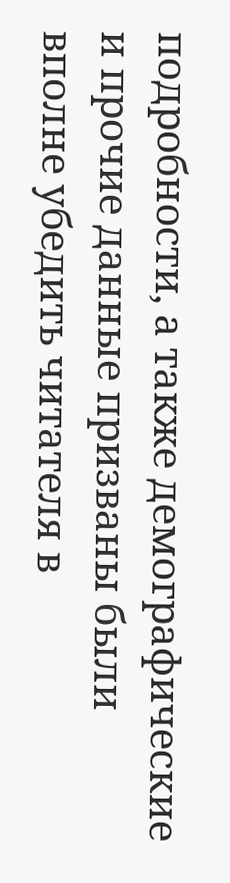подробности, а также демографические и прочие данные призваны были вполне убедить читателя в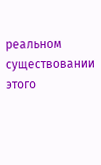реальном существовании этого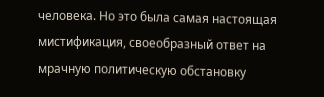человека. Но это была самая настоящая мистификация, своеобразный ответ на мрачную политическую обстановку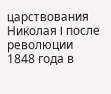царствования Николая I после революции 1848 года в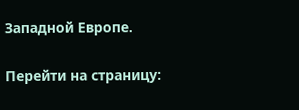Западной Европе.

Перейти на страницу: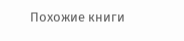Похожие книги